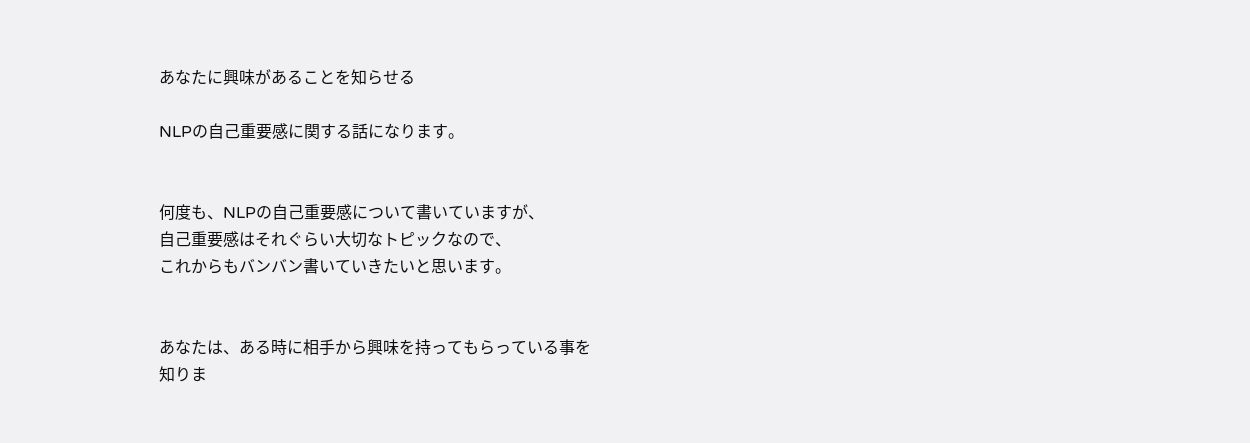あなたに興味があることを知らせる

NLPの自己重要感に関する話になります。


何度も、NLPの自己重要感について書いていますが、
自己重要感はそれぐらい大切なトピックなので、
これからもバンバン書いていきたいと思います。


あなたは、ある時に相手から興味を持ってもらっている事を
知りま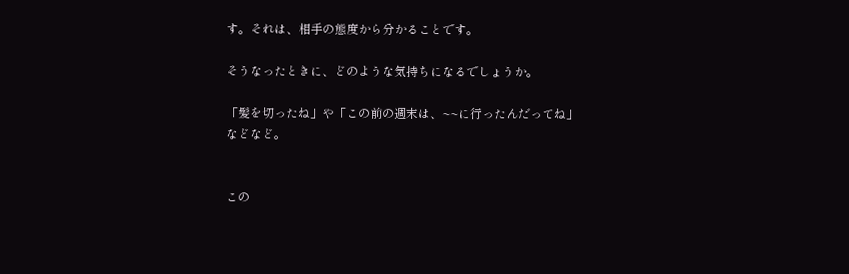す。それは、相手の態度から分かることです。

そうなったときに、どのような気持ちになるでしょうか。

「髪を切ったね」や「この前の週末は、~~に行ったんだってね」などなど。


この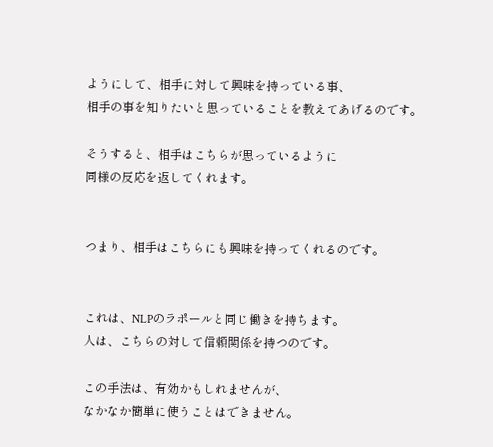ようにして、相手に対して興味を持っている事、
相手の事を知りたいと思っていることを教えてあげるのです。

そうすると、相手はこちらが思っているように
同様の反応を返してくれます。


つまり、相手はこちらにも興味を持ってくれるのです。


これは、NLPのラポールと同じ働きを持ちます。
人は、こちらの対して信頼関係を持つのです。

この手法は、有効かもしれませんが、
なかなか簡単に使うことはできません。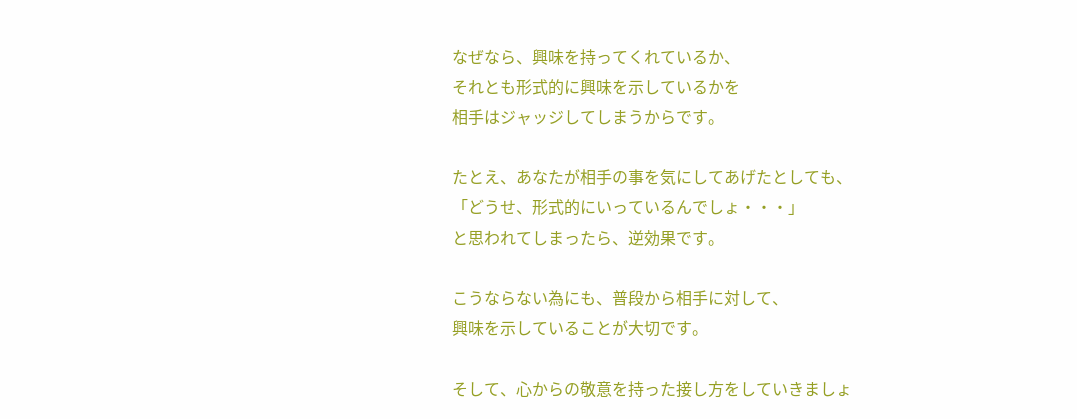なぜなら、興味を持ってくれているか、
それとも形式的に興味を示しているかを
相手はジャッジしてしまうからです。

たとえ、あなたが相手の事を気にしてあげたとしても、
「どうせ、形式的にいっているんでしょ・・・」
と思われてしまったら、逆効果です。

こうならない為にも、普段から相手に対して、
興味を示していることが大切です。

そして、心からの敬意を持った接し方をしていきましょ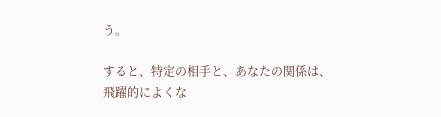う。

すると、特定の相手と、あなたの関係は、
飛躍的によくな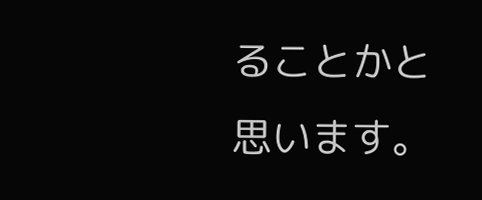ることかと思います。